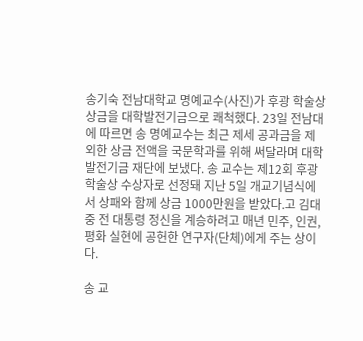송기숙 전남대학교 명예교수(사진)가 후광 학술상 상금을 대학발전기금으로 쾌척했다. 23일 전남대에 따르면 송 명예교수는 최근 제세 공과금을 제외한 상금 전액을 국문학과를 위해 써달라며 대학 발전기금 재단에 보냈다. 송 교수는 제12회 후광 학술상 수상자로 선정돼 지난 5일 개교기념식에서 상패와 함께 상금 1000만원을 받았다.고 김대중 전 대통령 정신을 계승하려고 매년 민주, 인권, 평화 실현에 공헌한 연구자(단체)에게 주는 상이다.

송 교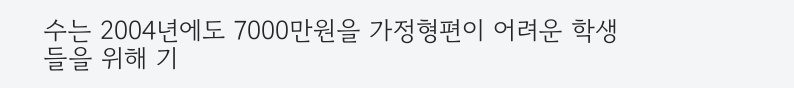수는 2004년에도 7000만원을 가정형편이 어려운 학생들을 위해 기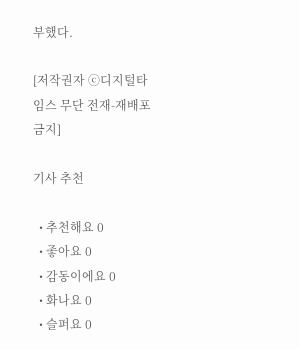부했다.

[저작권자 ⓒ디지털타임스 무단 전재-재배포 금지]

기사 추천

  • 추천해요 0
  • 좋아요 0
  • 감동이에요 0
  • 화나요 0
  • 슬퍼요 0